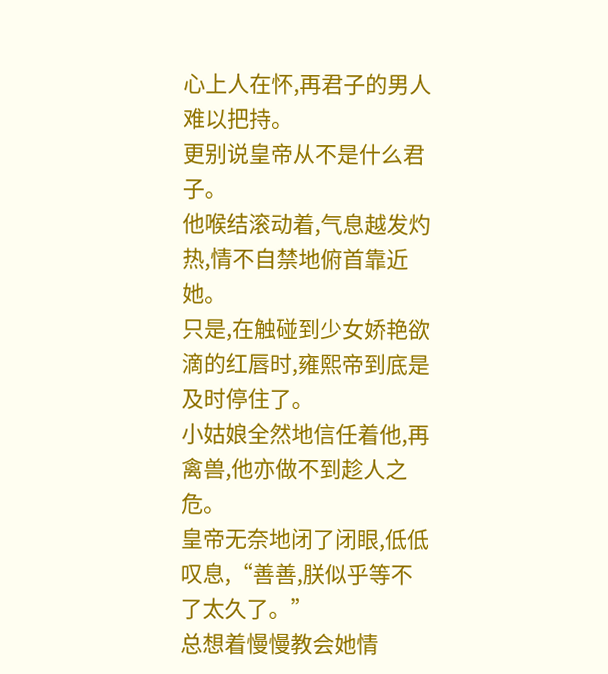心上人在怀,再君子的男人难以把持。
更别说皇帝从不是什么君子。
他喉结滚动着,气息越发灼热,情不自禁地俯首靠近她。
只是,在触碰到少女娇艳欲滴的红唇时,雍熙帝到底是及时停住了。
小姑娘全然地信任着他,再禽兽,他亦做不到趁人之危。
皇帝无奈地闭了闭眼,低低叹息,“善善,朕似乎等不了太久了。”
总想着慢慢教会她情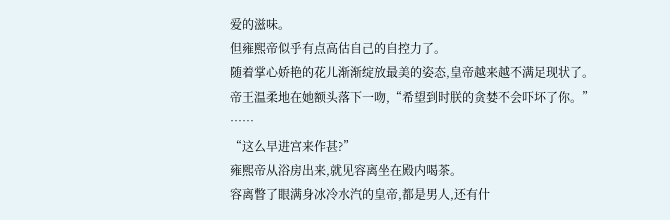爱的滋味。
但雍熙帝似乎有点高估自己的自控力了。
随着掌心娇艳的花儿渐渐绽放最美的姿态,皇帝越来越不满足现状了。
帝王温柔地在她额头落下一吻,“希望到时朕的贪婪不会吓坏了你。”
……
“这么早进宫来作甚?”
雍熙帝从浴房出来,就见容离坐在殿内喝茶。
容离瞥了眼满身冰冷水汽的皇帝,都是男人,还有什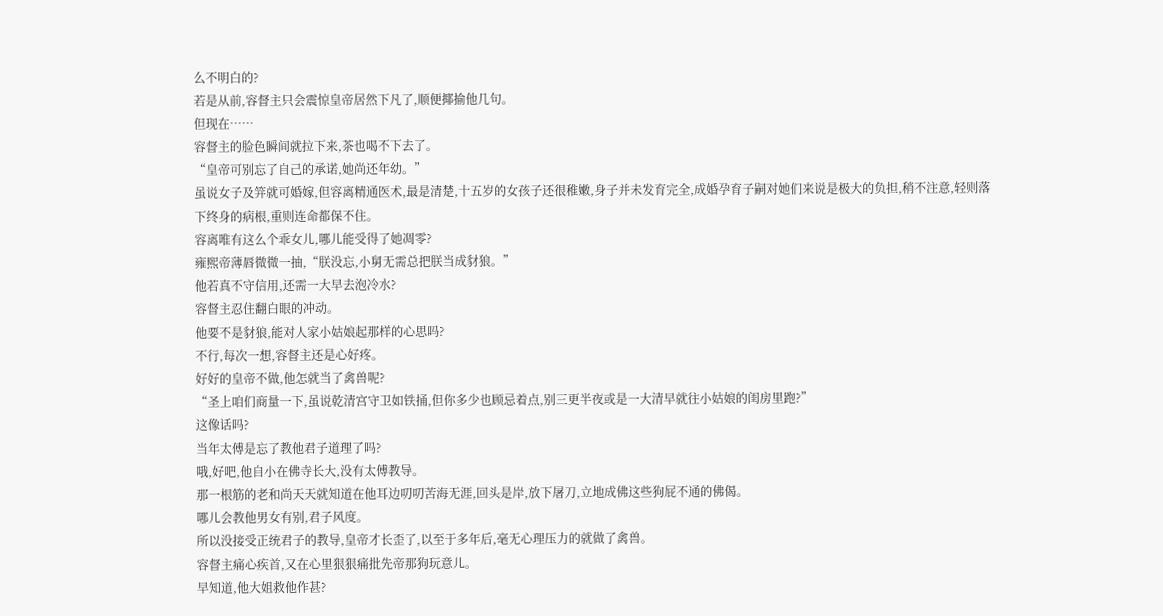么不明白的?
若是从前,容督主只会震惊皇帝居然下凡了,顺便揶揄他几句。
但现在……
容督主的脸色瞬间就拉下来,茶也喝不下去了。
“皇帝可别忘了自己的承诺,她尚还年幼。”
虽说女子及笄就可婚嫁,但容离精通医术,最是清楚,十五岁的女孩子还很稚嫩,身子并未发育完全,成婚孕育子嗣对她们来说是极大的负担,稍不注意,轻则落下终身的病根,重则连命都保不住。
容离唯有这么个乖女儿,哪儿能受得了她凋零?
雍熙帝薄唇微微一抽,“朕没忘,小舅无需总把朕当成豺狼。”
他若真不守信用,还需一大早去泡冷水?
容督主忍住翻白眼的冲动。
他要不是豺狼,能对人家小姑娘起那样的心思吗?
不行,每次一想,容督主还是心好疼。
好好的皇帝不做,他怎就当了禽兽呢?
“圣上咱们商量一下,虽说乾清宫守卫如铁捅,但你多少也顾忌着点,别三更半夜或是一大清早就往小姑娘的闺房里跑?”
这像话吗?
当年太傅是忘了教他君子道理了吗?
哦,好吧,他自小在佛寺长大,没有太傅教导。
那一根筋的老和尚天天就知道在他耳边叨叨苦海无涯,回头是岸,放下屠刀,立地成佛这些狗屁不通的佛偈。
哪儿会教他男女有别,君子风度。
所以没接受正统君子的教导,皇帝才长歪了,以至于多年后,毫无心理压力的就做了禽兽。
容督主痛心疾首,又在心里狠狠痛批先帝那狗玩意儿。
早知道,他大姐救他作甚?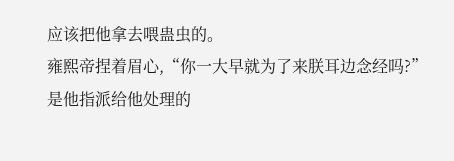应该把他拿去喂蛊虫的。
雍熙帝捏着眉心,“你一大早就为了来朕耳边念经吗?”
是他指派给他处理的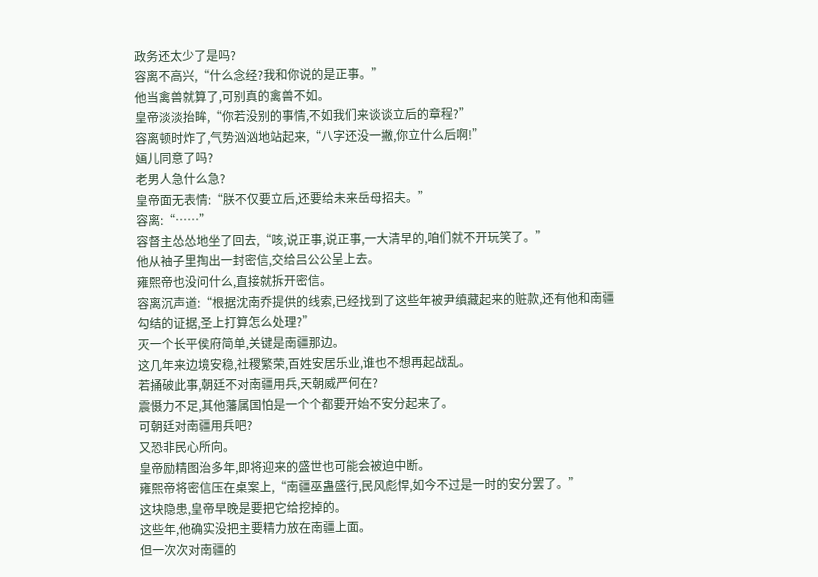政务还太少了是吗?
容离不高兴,“什么念经?我和你说的是正事。”
他当禽兽就算了,可别真的禽兽不如。
皇帝淡淡抬眸,“你若没别的事情,不如我们来谈谈立后的章程?”
容离顿时炸了,气势汹汹地站起来,“八字还没一撇,你立什么后啊!”
婳儿同意了吗?
老男人急什么急?
皇帝面无表情:“朕不仅要立后,还要给未来岳母招夫。”
容离:“……”
容督主怂怂地坐了回去,“咳,说正事,说正事,一大清早的,咱们就不开玩笑了。”
他从袖子里掏出一封密信,交给吕公公呈上去。
雍熙帝也没问什么,直接就拆开密信。
容离沉声道:“根据沈南乔提供的线索,已经找到了这些年被尹缜藏起来的赃款,还有他和南疆勾结的证据,圣上打算怎么处理?”
灭一个长平侯府简单,关键是南疆那边。
这几年来边境安稳,社稷繁荣,百姓安居乐业,谁也不想再起战乱。
若捅破此事,朝廷不对南疆用兵,天朝威严何在?
震慑力不足,其他藩属国怕是一个个都要开始不安分起来了。
可朝廷对南疆用兵吧?
又恐非民心所向。
皇帝励精图治多年,即将迎来的盛世也可能会被迫中断。
雍熙帝将密信压在桌案上,“南疆巫蛊盛行,民风彪悍,如今不过是一时的安分罢了。”
这块隐患,皇帝早晚是要把它给挖掉的。
这些年,他确实没把主要精力放在南疆上面。
但一次次对南疆的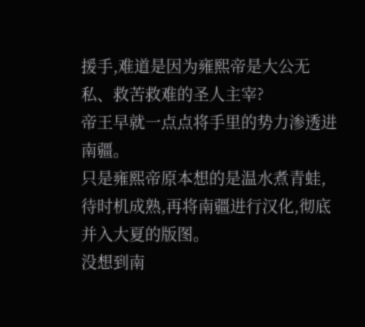援手,难道是因为雍熙帝是大公无私、救苦救难的圣人主宰?
帝王早就一点点将手里的势力渗透进南疆。
只是雍熙帝原本想的是温水煮青蛙,待时机成熟,再将南疆进行汉化,彻底并入大夏的版图。
没想到南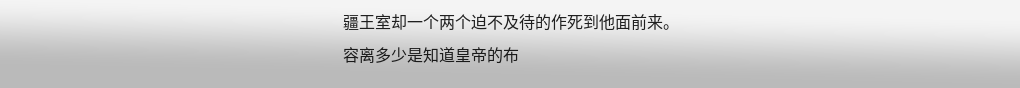疆王室却一个两个迫不及待的作死到他面前来。
容离多少是知道皇帝的布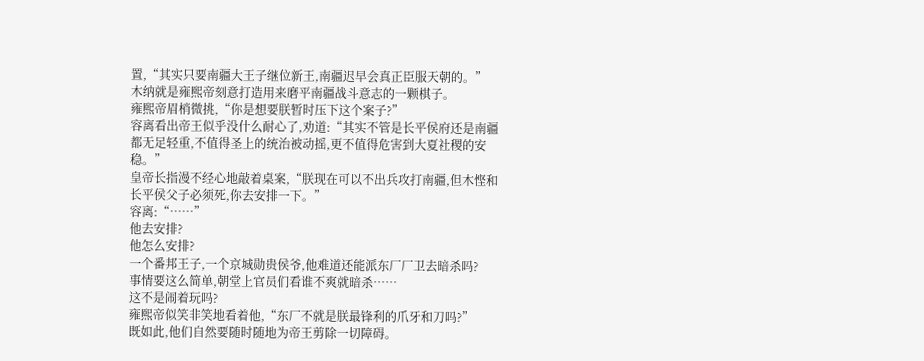置,“其实只要南疆大王子继位新王,南疆迟早会真正臣服天朝的。”
木纳就是雍熙帝刻意打造用来磨平南疆战斗意志的一颗棋子。
雍熙帝眉梢微挑,“你是想要朕暂时压下这个案子?”
容离看出帝王似乎没什么耐心了,劝道:“其实不管是长平侯府还是南疆都无足轻重,不值得圣上的统治被动摇,更不值得危害到大夏社稷的安稳。”
皇帝长指漫不经心地敲着桌案,“朕现在可以不出兵攻打南疆,但木悭和长平侯父子必须死,你去安排一下。”
容离:“……”
他去安排?
他怎么安排?
一个番邦王子,一个京城勋贵侯爷,他难道还能派东厂厂卫去暗杀吗?
事情要这么简单,朝堂上官员们看谁不爽就暗杀……
这不是闹着玩吗?
雍熙帝似笑非笑地看着他,“东厂不就是朕最锋利的爪牙和刀吗?”
既如此,他们自然要随时随地为帝王剪除一切障碍。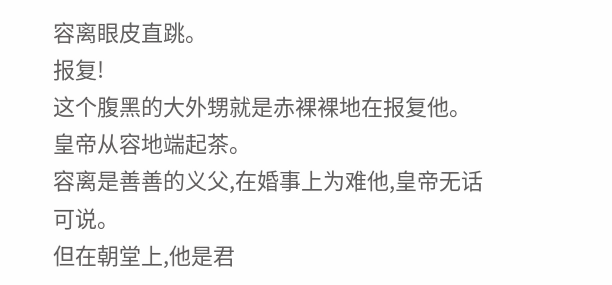容离眼皮直跳。
报复!
这个腹黑的大外甥就是赤裸裸地在报复他。
皇帝从容地端起茶。
容离是善善的义父,在婚事上为难他,皇帝无话可说。
但在朝堂上,他是君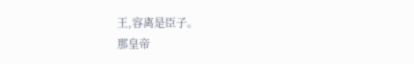王,容离是臣子。
那皇帝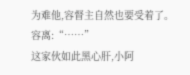为难他,容督主自然也要受着了。
容离:“……”
这家伙如此黑心肝,小阿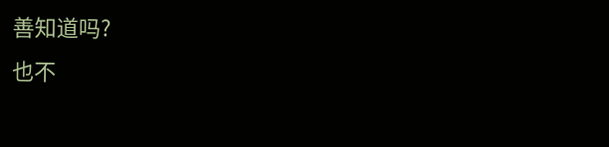善知道吗?
也不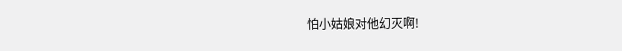怕小姑娘对他幻灭啊!